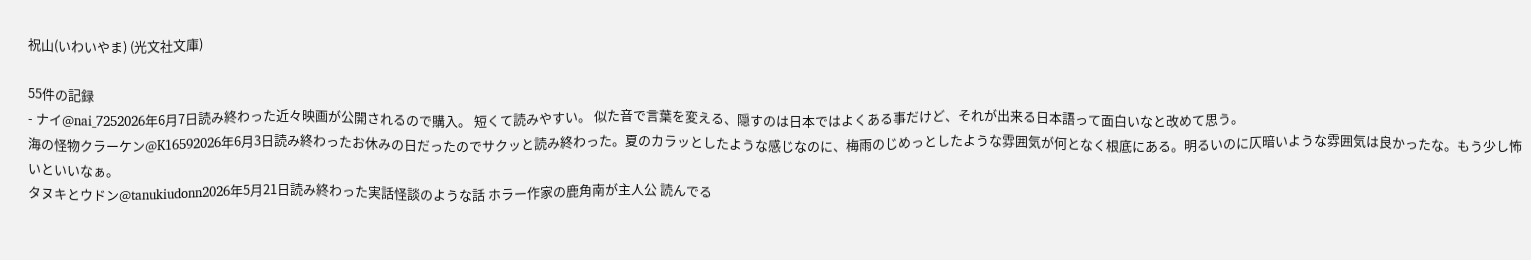祝山(いわいやま) (光文社文庫)

55件の記録
- ナイ@nai_7252026年6月7日読み終わった近々映画が公開されるので購入。 短くて読みやすい。 似た音で言葉を変える、隠すのは日本ではよくある事だけど、それが出来る日本語って面白いなと改めて思う。
海の怪物クラーケン@K16592026年6月3日読み終わったお休みの日だったのでサクッと読み終わった。夏のカラッとしたような感じなのに、梅雨のじめっとしたような雰囲気が何となく根底にある。明るいのに仄暗いような雰囲気は良かったな。もう少し怖いといいなぁ。
タヌキとウドン@tanukiudonn2026年5月21日読み終わった実話怪談のような話 ホラー作家の鹿角南が主人公 読んでる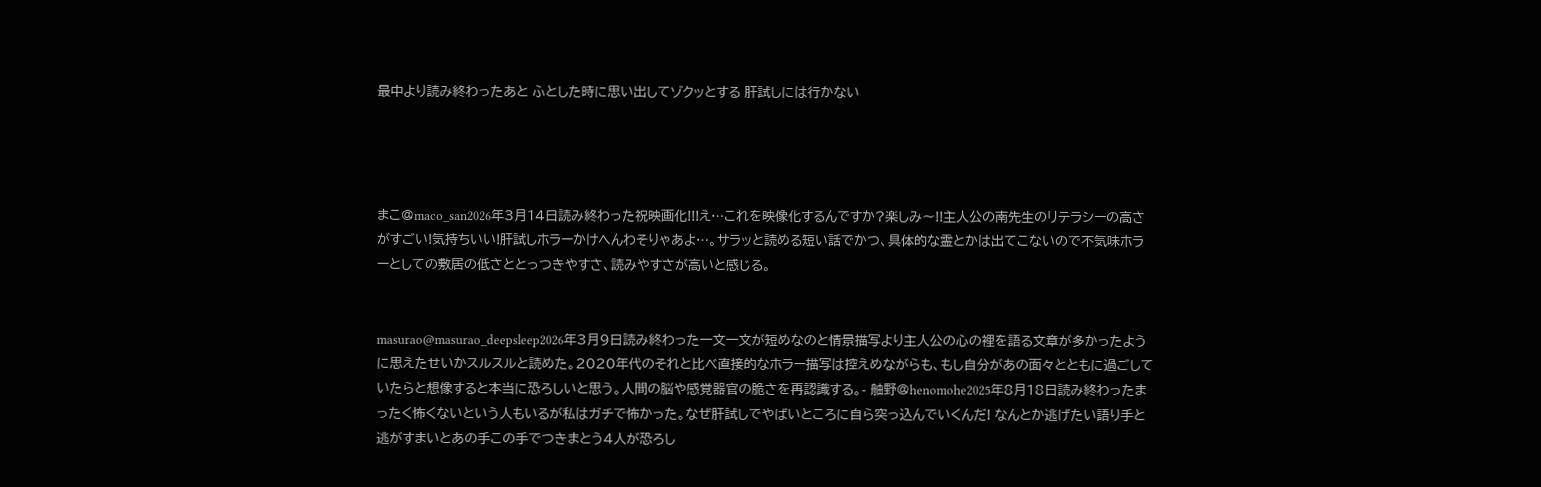最中より読み終わったあと ふとした時に思い出してゾクッとする 肝試しには行かない




まこ@maco_san2026年3月14日読み終わった祝映画化!!!え…これを映像化するんですか?楽しみ〜!!主人公の南先生のリテラシーの高さがすごい!気持ちいい!肝試しホラーかけへんわそりゃあよ…。サラッと読める短い話でかつ、具体的な霊とかは出てこないので不気味ホラーとしての敷居の低さととっつきやすさ、読みやすさが高いと感じる。


masurao@masurao_deepsleep2026年3月9日読み終わった一文一文が短めなのと情景描写より主人公の心の裡を語る文章が多かったように思えたせいかスルスルと読めた。2020年代のそれと比べ直接的なホラー描写は控えめながらも、もし自分があの面々とともに過ごしていたらと想像すると本当に恐ろしいと思う。人間の脳や感覚器官の脆さを再認識する。- 舳野@henomohe2025年8月18日読み終わったまったく怖くないという人もいるが私はガチで怖かった。なぜ肝試しでやばいところに自ら突っ込んでいくんだ! なんとか逃げたい語り手と逃がすまいとあの手この手でつきまとう4人が恐ろし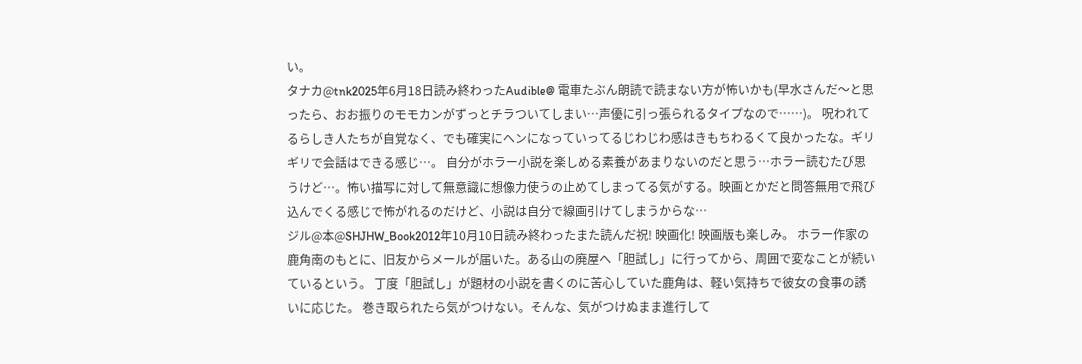い。
タナカ@tnk2025年6月18日読み終わったAudible@ 電車たぶん朗読で読まない方が怖いかも(早水さんだ〜と思ったら、おお振りのモモカンがずっとチラついてしまい…声優に引っ張られるタイプなので……)。 呪われてるらしき人たちが自覚なく、でも確実にヘンになっていってるじわじわ感はきもちわるくて良かったな。ギリギリで会話はできる感じ…。 自分がホラー小説を楽しめる素養があまりないのだと思う…ホラー読むたび思うけど…。怖い描写に対して無意識に想像力使うの止めてしまってる気がする。映画とかだと問答無用で飛び込んでくる感じで怖がれるのだけど、小説は自分で線画引けてしまうからな…
ジル@本@SHJHW_Book2012年10月10日読み終わったまた読んだ祝! 映画化! 映画版も楽しみ。 ホラー作家の鹿角南のもとに、旧友からメールが届いた。ある山の廃屋へ「胆試し」に行ってから、周囲で変なことが続いているという。 丁度「胆試し」が題材の小説を書くのに苦心していた鹿角は、軽い気持ちで彼女の食事の誘いに応じた。 巻き取られたら気がつけない。そんな、気がつけぬまま進行して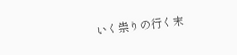いく祟りの行く末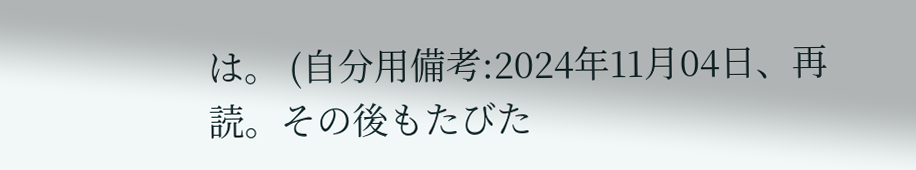は。 (自分用備考:2024年11月04日、再読。その後もたびた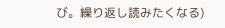び。繰り返し読みたくなる)